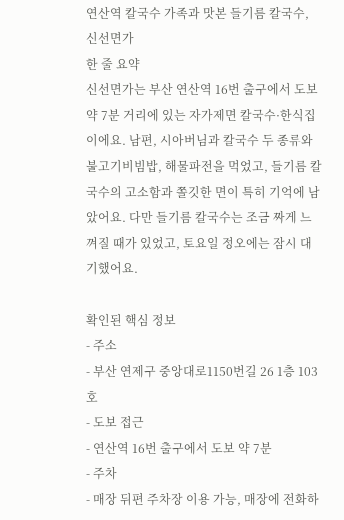연산역 칼국수 가족과 맛본 들기름 칼국수, 신선면가
한 줄 요약
신선면가는 부산 연산역 16번 출구에서 도보 약 7분 거리에 있는 자가제면 칼국수·한식집이에요. 남편, 시아버님과 칼국수 두 종류와 불고기비빔밥, 해물파전을 먹었고, 들기름 칼국수의 고소함과 쫄깃한 면이 특히 기억에 남았어요. 다만 들기름 칼국수는 조금 짜게 느껴질 때가 있었고, 토요일 정오에는 잠시 대기했어요.

확인된 핵심 정보
- 주소
- 부산 연제구 중앙대로1150번길 26 1층 103호
- 도보 접근
- 연산역 16번 출구에서 도보 약 7분
- 주차
- 매장 뒤편 주차장 이용 가능, 매장에 전화하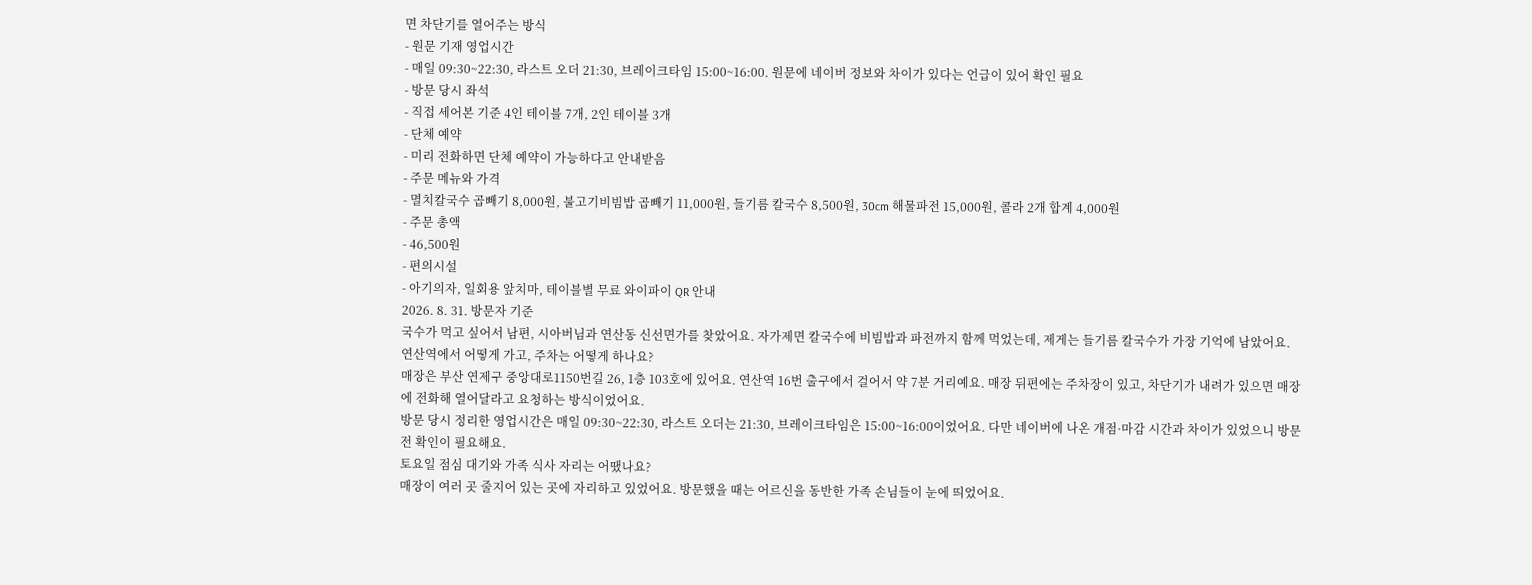면 차단기를 열어주는 방식
- 원문 기재 영업시간
- 매일 09:30~22:30, 라스트 오더 21:30, 브레이크타임 15:00~16:00. 원문에 네이버 정보와 차이가 있다는 언급이 있어 확인 필요
- 방문 당시 좌석
- 직접 세어본 기준 4인 테이블 7개, 2인 테이블 3개
- 단체 예약
- 미리 전화하면 단체 예약이 가능하다고 안내받음
- 주문 메뉴와 가격
- 멸치칼국수 곱빼기 8,000원, 불고기비빔밥 곱빼기 11,000원, 들기름 칼국수 8,500원, 30cm 해물파전 15,000원, 콜라 2개 합계 4,000원
- 주문 총액
- 46,500원
- 편의시설
- 아기의자, 일회용 앞치마, 테이블별 무료 와이파이 QR 안내
2026. 8. 31. 방문자 기준
국수가 먹고 싶어서 남편, 시아버님과 연산동 신선면가를 찾았어요. 자가제면 칼국수에 비빔밥과 파전까지 함께 먹었는데, 제게는 들기름 칼국수가 가장 기억에 남았어요.
연산역에서 어떻게 가고, 주차는 어떻게 하나요?
매장은 부산 연제구 중앙대로1150번길 26, 1층 103호에 있어요. 연산역 16번 출구에서 걸어서 약 7분 거리예요. 매장 뒤편에는 주차장이 있고, 차단기가 내려가 있으면 매장에 전화해 열어달라고 요청하는 방식이었어요.
방문 당시 정리한 영업시간은 매일 09:30~22:30, 라스트 오더는 21:30, 브레이크타임은 15:00~16:00이었어요. 다만 네이버에 나온 개점·마감 시간과 차이가 있었으니 방문 전 확인이 필요해요.
토요일 점심 대기와 가족 식사 자리는 어땠나요?
매장이 여러 곳 줄지어 있는 곳에 자리하고 있었어요. 방문했을 때는 어르신을 동반한 가족 손님들이 눈에 띄었어요.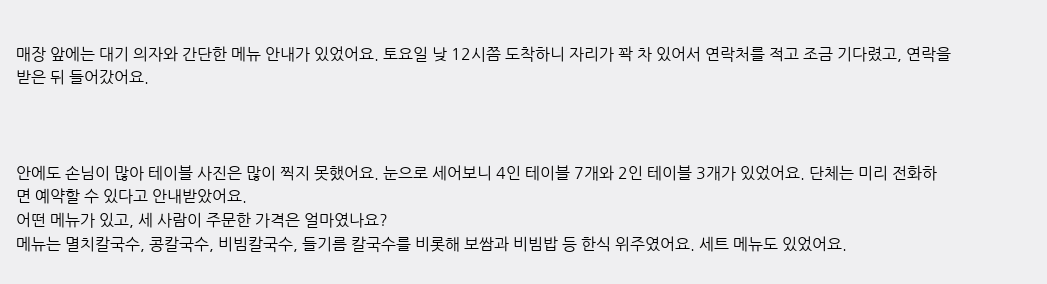매장 앞에는 대기 의자와 간단한 메뉴 안내가 있었어요. 토요일 낮 12시쯤 도착하니 자리가 꽉 차 있어서 연락처를 적고 조금 기다렸고, 연락을 받은 뒤 들어갔어요.



안에도 손님이 많아 테이블 사진은 많이 찍지 못했어요. 눈으로 세어보니 4인 테이블 7개와 2인 테이블 3개가 있었어요. 단체는 미리 전화하면 예약할 수 있다고 안내받았어요.
어떤 메뉴가 있고, 세 사람이 주문한 가격은 얼마였나요?
메뉴는 멸치칼국수, 콩칼국수, 비빔칼국수, 들기름 칼국수를 비롯해 보쌈과 비빔밥 등 한식 위주였어요. 세트 메뉴도 있었어요.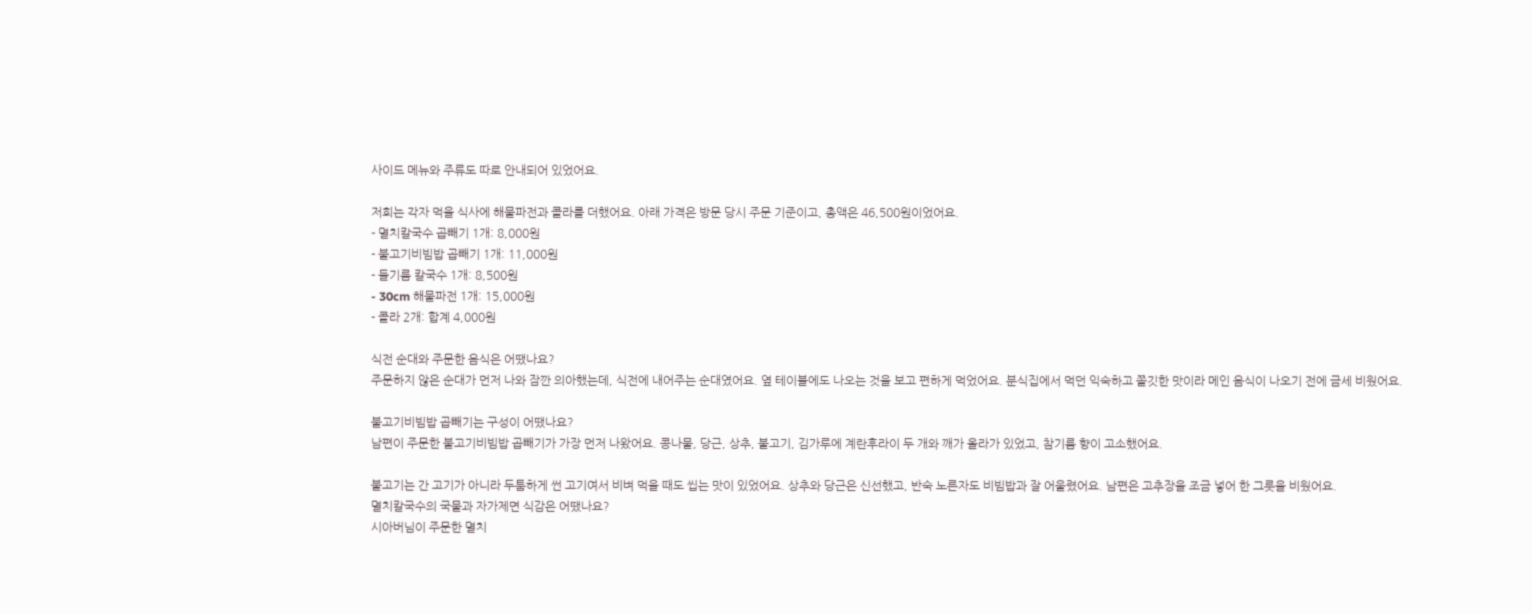사이드 메뉴와 주류도 따로 안내되어 있었어요.

저희는 각자 먹을 식사에 해물파전과 콜라를 더했어요. 아래 가격은 방문 당시 주문 기준이고, 총액은 46,500원이었어요.
- 멸치칼국수 곱빼기 1개: 8,000원
- 불고기비빔밥 곱빼기 1개: 11,000원
- 들기름 칼국수 1개: 8,500원
- 30cm 해물파전 1개: 15,000원
- 콜라 2개: 합계 4,000원

식전 순대와 주문한 음식은 어땠나요?
주문하지 않은 순대가 먼저 나와 잠깐 의아했는데, 식전에 내어주는 순대였어요. 옆 테이블에도 나오는 것을 보고 편하게 먹었어요. 분식집에서 먹던 익숙하고 쫄깃한 맛이라 메인 음식이 나오기 전에 금세 비웠어요.

불고기비빔밥 곱빼기는 구성이 어땠나요?
남편이 주문한 불고기비빔밥 곱빼기가 가장 먼저 나왔어요. 콩나물, 당근, 상추, 불고기, 김가루에 계란후라이 두 개와 깨가 올라가 있었고, 참기름 향이 고소했어요.

불고기는 간 고기가 아니라 두툼하게 썬 고기여서 비벼 먹을 때도 씹는 맛이 있었어요. 상추와 당근은 신선했고, 반숙 노른자도 비빔밥과 잘 어울렸어요. 남편은 고추장을 조금 넣어 한 그릇을 비웠어요.
멸치칼국수의 국물과 자가제면 식감은 어땠나요?
시아버님이 주문한 멸치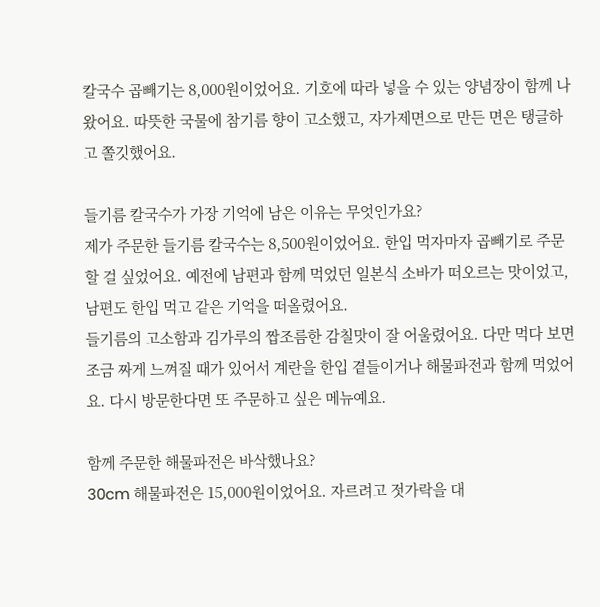칼국수 곱빼기는 8,000원이었어요. 기호에 따라 넣을 수 있는 양념장이 함께 나왔어요. 따뜻한 국물에 참기름 향이 고소했고, 자가제면으로 만든 면은 탱글하고 쫄깃했어요.

들기름 칼국수가 가장 기억에 남은 이유는 무엇인가요?
제가 주문한 들기름 칼국수는 8,500원이었어요. 한입 먹자마자 곱빼기로 주문할 걸 싶었어요. 예전에 남편과 함께 먹었던 일본식 소바가 떠오르는 맛이었고, 남편도 한입 먹고 같은 기억을 떠올렸어요.
들기름의 고소함과 김가루의 짭조름한 감칠맛이 잘 어울렸어요. 다만 먹다 보면 조금 짜게 느껴질 때가 있어서 계란을 한입 곁들이거나 해물파전과 함께 먹었어요. 다시 방문한다면 또 주문하고 싶은 메뉴예요.

함께 주문한 해물파전은 바삭했나요?
30cm 해물파전은 15,000원이었어요. 자르려고 젓가락을 대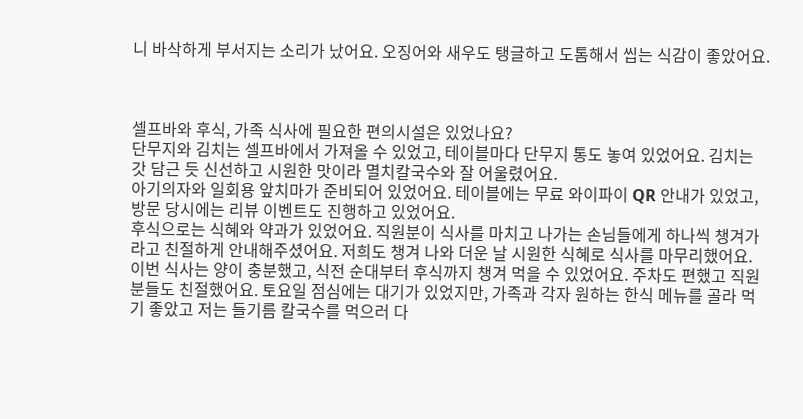니 바삭하게 부서지는 소리가 났어요. 오징어와 새우도 탱글하고 도톰해서 씹는 식감이 좋았어요.



셀프바와 후식, 가족 식사에 필요한 편의시설은 있었나요?
단무지와 김치는 셀프바에서 가져올 수 있었고, 테이블마다 단무지 통도 놓여 있었어요. 김치는 갓 담근 듯 신선하고 시원한 맛이라 멸치칼국수와 잘 어울렸어요.
아기의자와 일회용 앞치마가 준비되어 있었어요. 테이블에는 무료 와이파이 QR 안내가 있었고, 방문 당시에는 리뷰 이벤트도 진행하고 있었어요.
후식으로는 식혜와 약과가 있었어요. 직원분이 식사를 마치고 나가는 손님들에게 하나씩 챙겨가라고 친절하게 안내해주셨어요. 저희도 챙겨 나와 더운 날 시원한 식혜로 식사를 마무리했어요.
이번 식사는 양이 충분했고, 식전 순대부터 후식까지 챙겨 먹을 수 있었어요. 주차도 편했고 직원분들도 친절했어요. 토요일 점심에는 대기가 있었지만, 가족과 각자 원하는 한식 메뉴를 골라 먹기 좋았고 저는 들기름 칼국수를 먹으러 다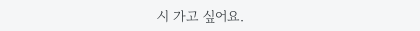시 가고 싶어요.